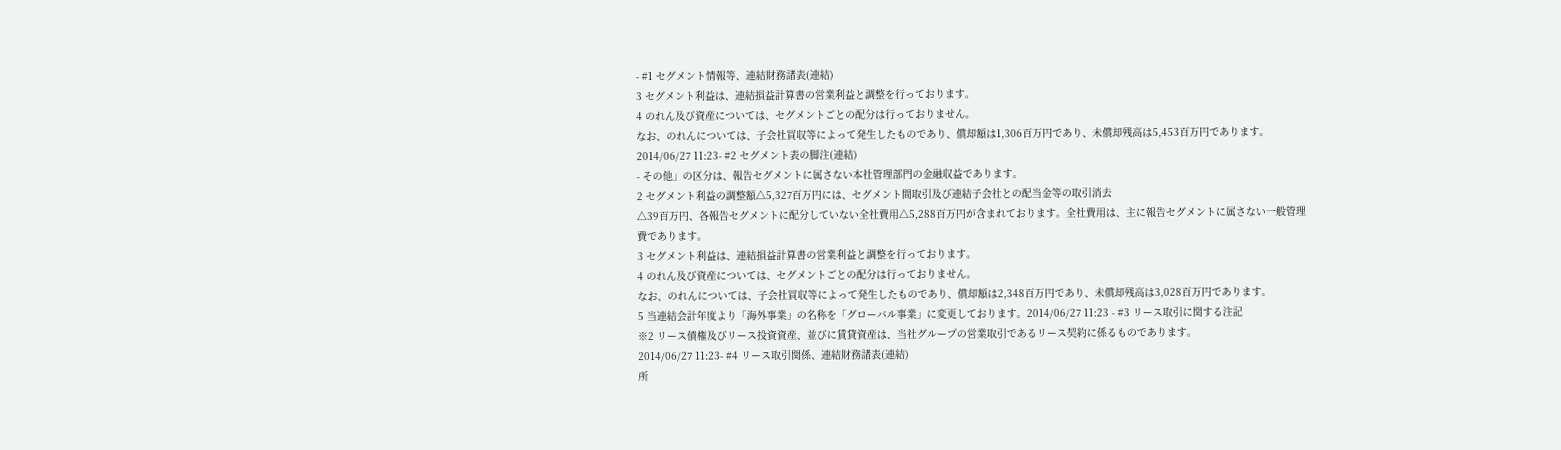- #1 セグメント情報等、連結財務諸表(連結)
3 セグメント利益は、連結損益計算書の営業利益と調整を行っております。
4 のれん及び資産については、セグメントごとの配分は行っておりません。
なお、のれんについては、子会社買収等によって発生したものであり、償却額は1,306百万円であり、未償却残高は5,453百万円であります。
2014/06/27 11:23- #2 セグメント表の脚注(連結)
- その他」の区分は、報告セグメントに属さない本社管理部門の金融収益であります。
2 セグメント利益の調整額△5,327百万円には、セグメント間取引及び連結子会社との配当金等の取引消去
△39百万円、各報告セグメントに配分していない全社費用△5,288百万円が含まれております。全社費用は、主に報告セグメントに属さない一般管理費であります。
3 セグメント利益は、連結損益計算書の営業利益と調整を行っております。
4 のれん及び資産については、セグメントごとの配分は行っておりません。
なお、のれんについては、子会社買収等によって発生したものであり、償却額は2,348百万円であり、未償却残高は3,028百万円であります。
5 当連結会計年度より「海外事業」の名称を「グローバル事業」に変更しております。2014/06/27 11:23 - #3 リース取引に関する注記
※2 リース債権及びリース投資資産、並びに賃貸資産は、当社グループの営業取引であるリース契約に係るものであります。
2014/06/27 11:23- #4 リース取引関係、連結財務諸表(連結)
所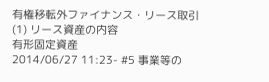有権移転外ファイナンス・リース取引
(1) リース資産の内容
有形固定資産
2014/06/27 11:23- #5 事業等の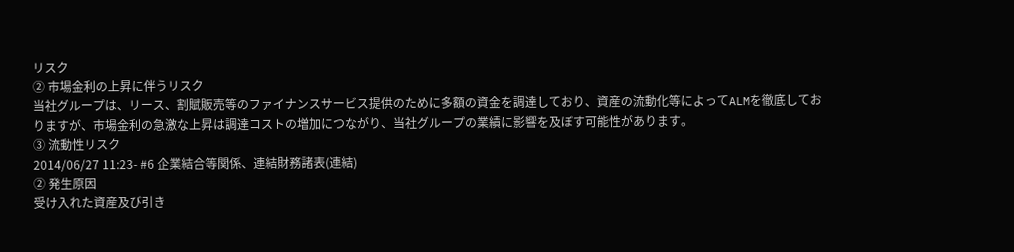リスク
② 市場金利の上昇に伴うリスク
当社グループは、リース、割賦販売等のファイナンスサービス提供のために多額の資金を調達しており、資産の流動化等によってALMを徹底しておりますが、市場金利の急激な上昇は調達コストの増加につながり、当社グループの業績に影響を及ぼす可能性があります。
③ 流動性リスク
2014/06/27 11:23- #6 企業結合等関係、連結財務諸表(連結)
② 発生原因
受け入れた資産及び引き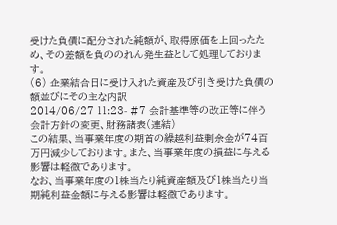受けた負債に配分された純額が、取得原価を上回ったため、その差額を負ののれん発生益として処理しております。
(6) 企業結合日に受け入れた資産及び引き受けた負債の額並びにその主な内訳
2014/06/27 11:23- #7 会計基準等の改正等に伴う会計方針の変更、財務諸表(連結)
この結果、当事業年度の期首の繰越利益剰余金が74百万円減少しております。また、当事業年度の損益に与える影響は軽微であります。
なお、当事業年度の1株当たり純資産額及び1株当たり当期純利益金額に与える影響は軽微であります。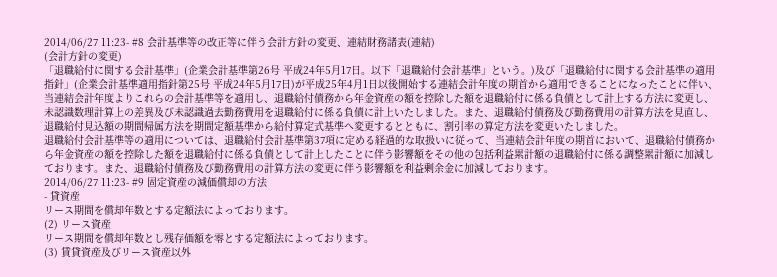2014/06/27 11:23- #8 会計基準等の改正等に伴う会計方針の変更、連結財務諸表(連結)
(会計方針の変更)
「退職給付に関する会計基準」(企業会計基準第26号 平成24年5月17日。以下「退職給付会計基準」という。)及び「退職給付に関する会計基準の適用指針」(企業会計基準適用指針第25号 平成24年5月17日)が平成25年4月1日以後開始する連結会計年度の期首から適用できることになったことに伴い、当連結会計年度よりこれらの会計基準等を適用し、退職給付債務から年金資産の額を控除した額を退職給付に係る負債として計上する方法に変更し、未認識数理計算上の差異及び未認識過去勤務費用を退職給付に係る負債に計上いたしました。また、退職給付債務及び勤務費用の計算方法を見直し、退職給付見込額の期間帰属方法を期間定額基準から給付算定式基準へ変更するとともに、割引率の算定方法を変更いたしました。
退職給付会計基準等の適用については、退職給付会計基準第37項に定める経過的な取扱いに従って、当連結会計年度の期首において、退職給付債務から年金資産の額を控除した額を退職給付に係る負債として計上したことに伴う影響額をその他の包括利益累計額の退職給付に係る調整累計額に加減しております。また、退職給付債務及び勤務費用の計算方法の変更に伴う影響額を利益剰余金に加減しております。
2014/06/27 11:23- #9 固定資産の減価償却の方法
- 貸資産
リース期間を償却年数とする定額法によっております。
(2) リース資産
リース期間を償却年数とし残存価額を零とする定額法によっております。
(3) 賃貸資産及びリース資産以外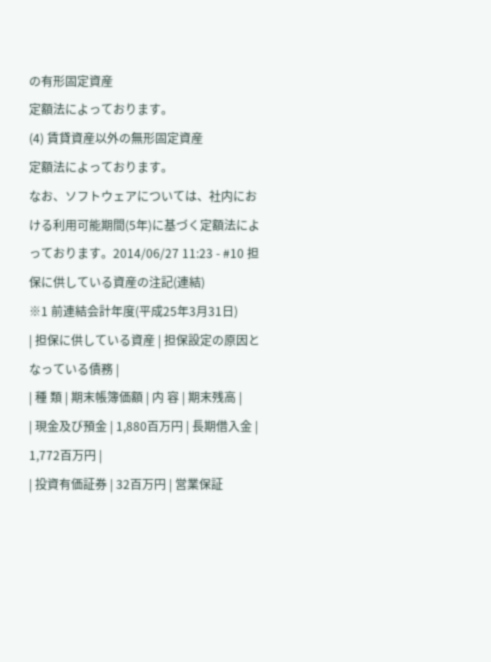の有形固定資産
定額法によっております。
(4) 賃貸資産以外の無形固定資産
定額法によっております。
なお、ソフトウェアについては、社内における利用可能期間(5年)に基づく定額法によっております。2014/06/27 11:23 - #10 担保に供している資産の注記(連結)
※1 前連結会計年度(平成25年3月31日)
| 担保に供している資産 | 担保設定の原因となっている債務 |
| 種 類 | 期末帳簿価額 | 内 容 | 期末残高 |
| 現金及び預金 | 1,880百万円 | 長期借入金 | 1,772百万円 |
| 投資有価証券 | 32百万円 | 営業保証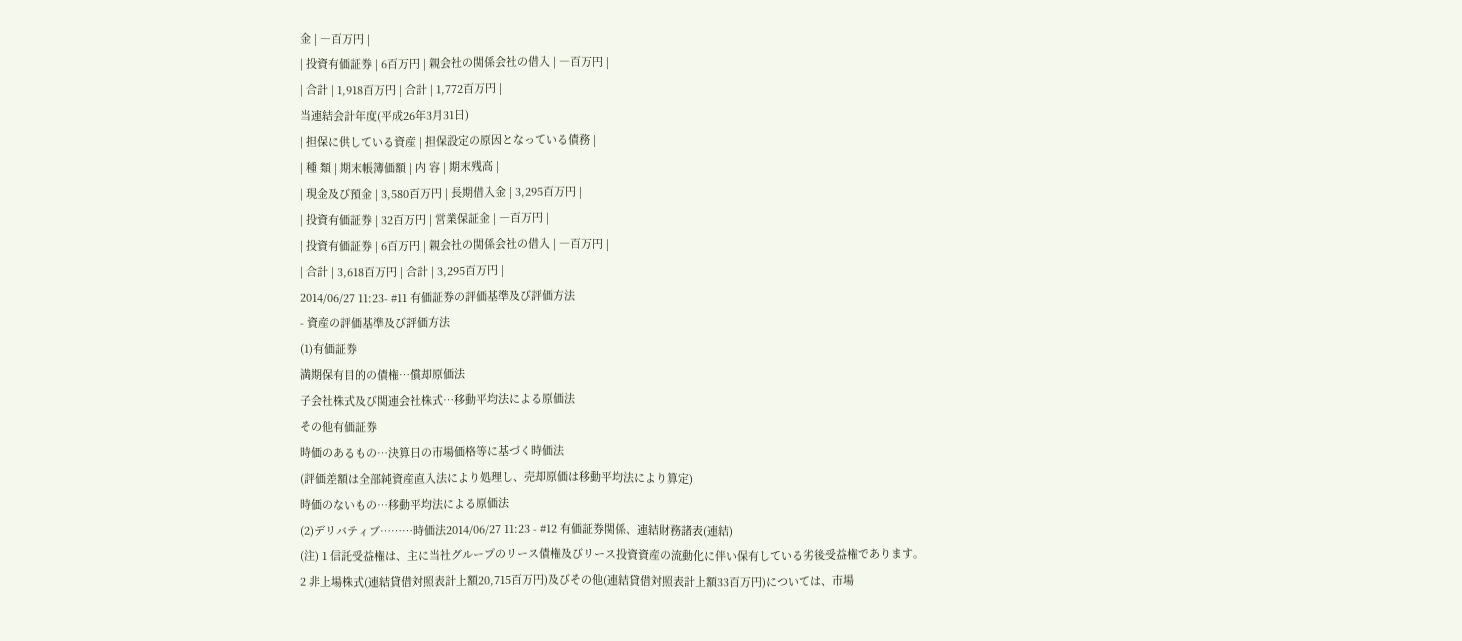金 | ―百万円 |
| 投資有価証券 | 6百万円 | 親会社の関係会社の借入 | ―百万円 |
| 合計 | 1,918百万円 | 合計 | 1,772百万円 |
当連結会計年度(平成26年3月31日)
| 担保に供している資産 | 担保設定の原因となっている債務 |
| 種 類 | 期末帳簿価額 | 内 容 | 期末残高 |
| 現金及び預金 | 3,580百万円 | 長期借入金 | 3,295百万円 |
| 投資有価証券 | 32百万円 | 営業保証金 | ―百万円 |
| 投資有価証券 | 6百万円 | 親会社の関係会社の借入 | ―百万円 |
| 合計 | 3,618百万円 | 合計 | 3,295百万円 |
2014/06/27 11:23- #11 有価証券の評価基準及び評価方法
- 資産の評価基準及び評価方法
(1)有価証券
満期保有目的の債権…償却原価法
子会社株式及び関連会社株式…移動平均法による原価法
その他有価証券
時価のあるもの…決算日の市場価格等に基づく時価法
(評価差額は全部純資産直入法により処理し、売却原価は移動平均法により算定)
時価のないもの…移動平均法による原価法
(2)デリバティブ………時価法2014/06/27 11:23 - #12 有価証券関係、連結財務諸表(連結)
(注) 1 信託受益権は、主に当社グループのリース債権及びリース投資資産の流動化に伴い保有している劣後受益権であります。
2 非上場株式(連結貸借対照表計上額20,715百万円)及びその他(連結貸借対照表計上額33百万円)については、市場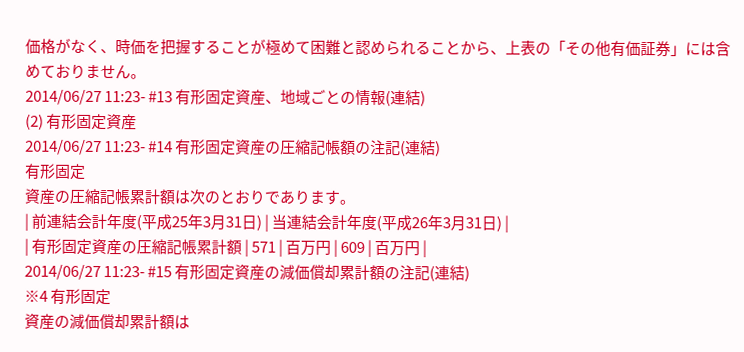価格がなく、時価を把握することが極めて困難と認められることから、上表の「その他有価証券」には含めておりません。
2014/06/27 11:23- #13 有形固定資産、地域ごとの情報(連結)
(2) 有形固定資産
2014/06/27 11:23- #14 有形固定資産の圧縮記帳額の注記(連結)
有形固定
資産の圧縮記帳累計額は次のとおりであります。
| 前連結会計年度(平成25年3月31日) | 当連結会計年度(平成26年3月31日) |
| 有形固定資産の圧縮記帳累計額 | 571 | 百万円 | 609 | 百万円 |
2014/06/27 11:23- #15 有形固定資産の減価償却累計額の注記(連結)
※4 有形固定
資産の減価償却累計額は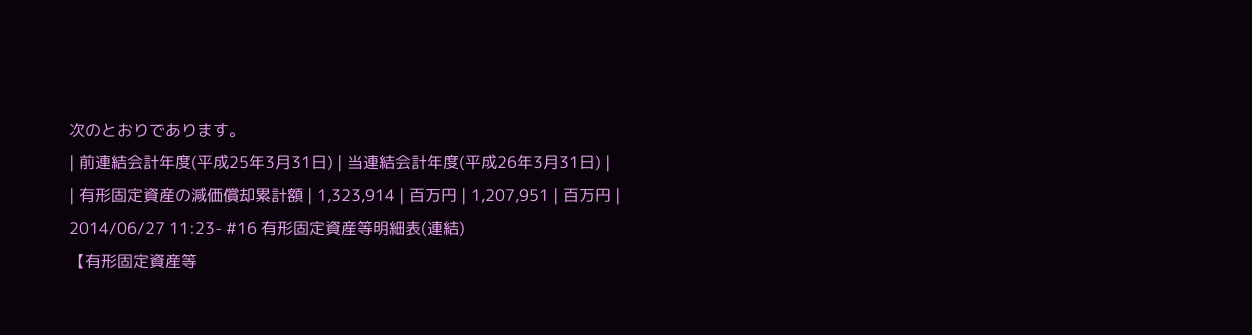次のとおりであります。
| 前連結会計年度(平成25年3月31日) | 当連結会計年度(平成26年3月31日) |
| 有形固定資産の減価償却累計額 | 1,323,914 | 百万円 | 1,207,951 | 百万円 |
2014/06/27 11:23- #16 有形固定資産等明細表(連結)
【有形固定資産等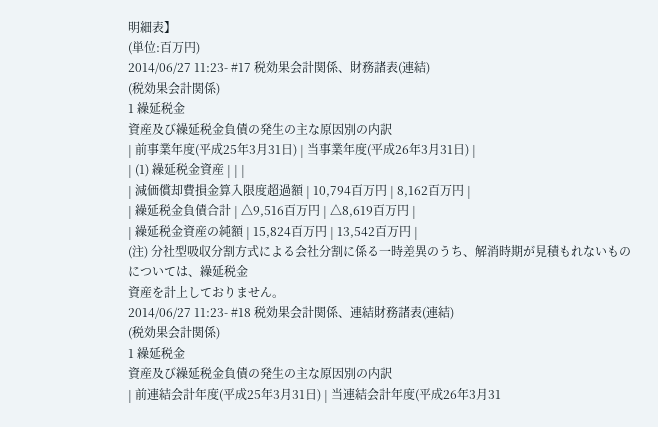明細表】
(単位:百万円)
2014/06/27 11:23- #17 税効果会計関係、財務諸表(連結)
(税効果会計関係)
1 繰延税金
資産及び繰延税金負債の発生の主な原因別の内訳
| 前事業年度(平成25年3月31日) | 当事業年度(平成26年3月31日) |
| (1) 繰延税金資産 | | |
| 減価償却費損金算入限度超過額 | 10,794百万円 | 8,162百万円 |
| 繰延税金負債合計 | △9,516百万円 | △8,619百万円 |
| 繰延税金資産の純額 | 15,824百万円 | 13,542百万円 |
(注) 分社型吸収分割方式による会社分割に係る一時差異のうち、解消時期が見積もれないものについては、繰延税金
資産を計上しておりません。
2014/06/27 11:23- #18 税効果会計関係、連結財務諸表(連結)
(税効果会計関係)
1 繰延税金
資産及び繰延税金負債の発生の主な原因別の内訳
| 前連結会計年度(平成25年3月31日) | 当連結会計年度(平成26年3月31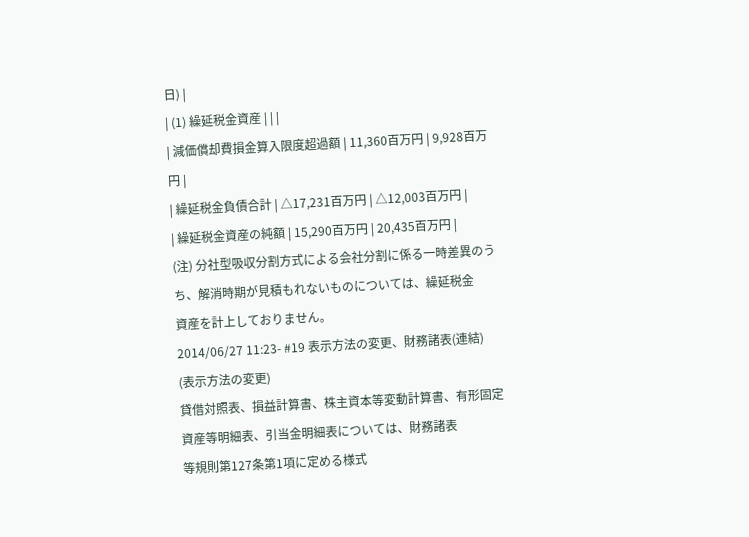日) |
| (1) 繰延税金資産 | | |
| 減価償却費損金算入限度超過額 | 11,360百万円 | 9,928百万円 |
| 繰延税金負債合計 | △17,231百万円 | △12,003百万円 |
| 繰延税金資産の純額 | 15,290百万円 | 20,435百万円 |
(注) 分社型吸収分割方式による会社分割に係る一時差異のうち、解消時期が見積もれないものについては、繰延税金
資産を計上しておりません。
2014/06/27 11:23- #19 表示方法の変更、財務諸表(連結)
(表示方法の変更)
貸借対照表、損益計算書、株主資本等変動計算書、有形固定資産等明細表、引当金明細表については、財務諸表
等規則第127条第1項に定める様式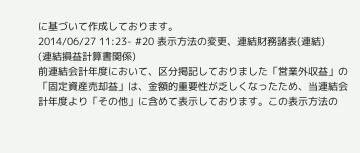に基づいて作成しております。
2014/06/27 11:23- #20 表示方法の変更、連結財務諸表(連結)
(連結損益計算書関係)
前連結会計年度において、区分掲記しておりました「営業外収益」の「固定資産売却益」は、金額的重要性が乏しくなったため、当連結会計年度より「その他」に含めて表示しております。この表示方法の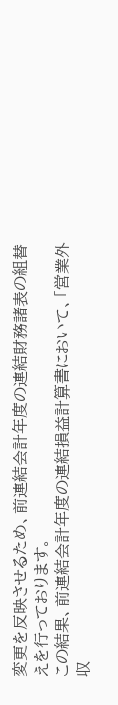変更を反映させるため、前連結会計年度の連結財務諸表の組替えを行っております。
この結果、前連結会計年度の連結損益計算書において、「営業外収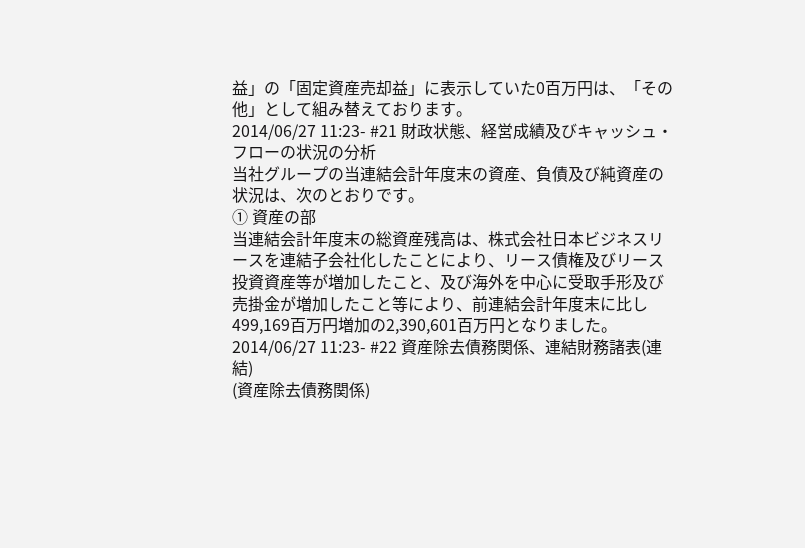益」の「固定資産売却益」に表示していた0百万円は、「その他」として組み替えております。
2014/06/27 11:23- #21 財政状態、経営成績及びキャッシュ・フローの状況の分析
当社グループの当連結会計年度末の資産、負債及び純資産の状況は、次のとおりです。
① 資産の部
当連結会計年度末の総資産残高は、株式会社日本ビジネスリースを連結子会社化したことにより、リース債権及びリース投資資産等が増加したこと、及び海外を中心に受取手形及び売掛金が増加したこと等により、前連結会計年度末に比し499,169百万円増加の2,390,601百万円となりました。
2014/06/27 11:23- #22 資産除去債務関係、連結財務諸表(連結)
(資産除去債務関係)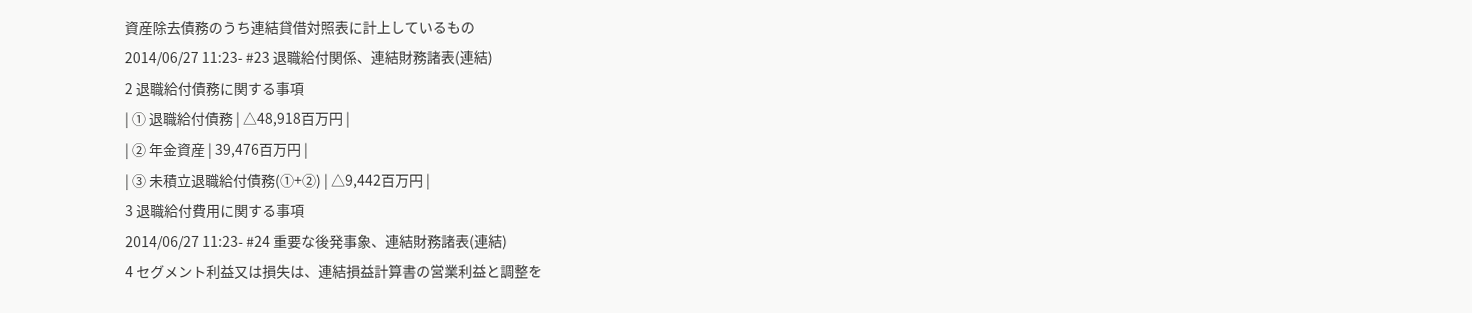資産除去債務のうち連結貸借対照表に計上しているもの
2014/06/27 11:23- #23 退職給付関係、連結財務諸表(連結)
2 退職給付債務に関する事項
| ① 退職給付債務 | △48,918百万円 |
| ② 年金資産 | 39,476百万円 |
| ③ 未積立退職給付債務(①+②) | △9,442百万円 |
3 退職給付費用に関する事項
2014/06/27 11:23- #24 重要な後発事象、連結財務諸表(連結)
4 セグメント利益又は損失は、連結損益計算書の営業利益と調整を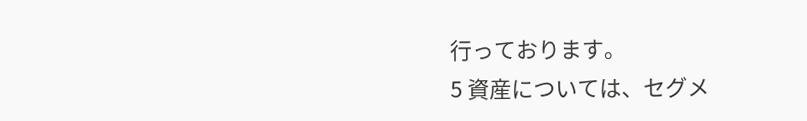行っております。
5 資産については、セグメ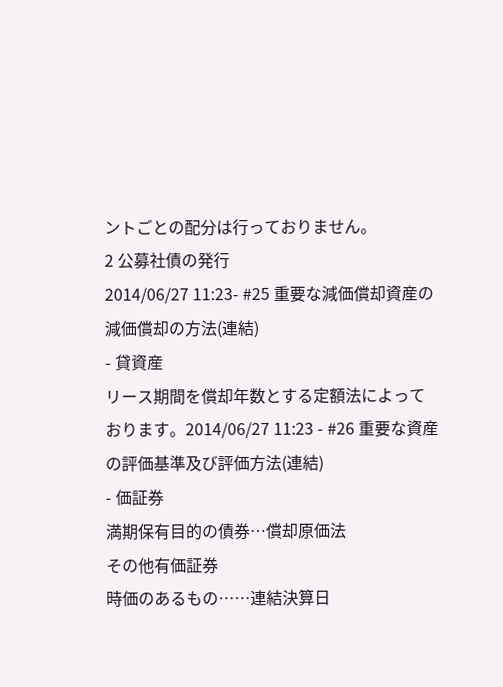ントごとの配分は行っておりません。
2 公募社債の発行
2014/06/27 11:23- #25 重要な減価償却資産の減価償却の方法(連結)
- 貸資産
リース期間を償却年数とする定額法によっております。2014/06/27 11:23 - #26 重要な資産の評価基準及び評価方法(連結)
- 価証券
満期保有目的の債券…償却原価法
その他有価証券
時価のあるもの……連結決算日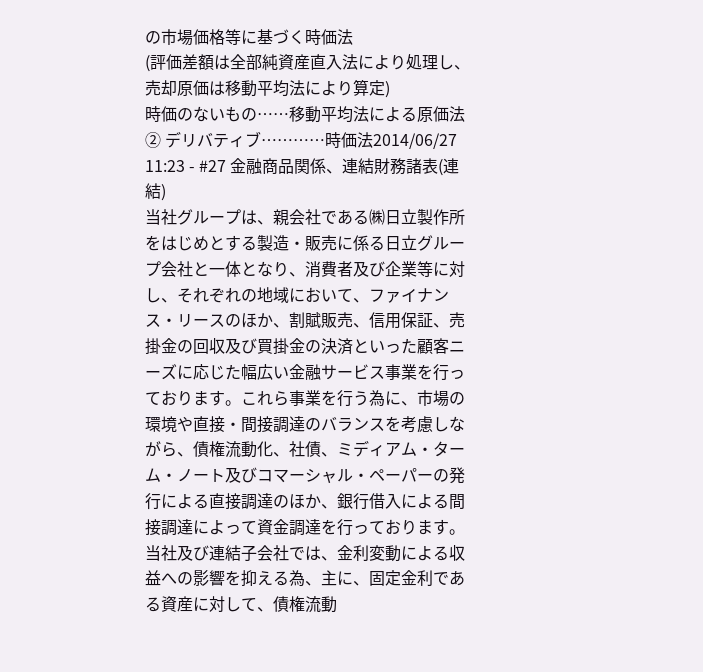の市場価格等に基づく時価法
(評価差額は全部純資産直入法により処理し、売却原価は移動平均法により算定)
時価のないもの……移動平均法による原価法
② デリバティブ…………時価法2014/06/27 11:23 - #27 金融商品関係、連結財務諸表(連結)
当社グループは、親会社である㈱日立製作所をはじめとする製造・販売に係る日立グループ会社と一体となり、消費者及び企業等に対し、それぞれの地域において、ファイナンス・リースのほか、割賦販売、信用保証、売掛金の回収及び買掛金の決済といった顧客ニーズに応じた幅広い金融サービス事業を行っております。これら事業を行う為に、市場の環境や直接・間接調達のバランスを考慮しながら、債権流動化、社債、ミディアム・ターム・ノート及びコマーシャル・ペーパーの発行による直接調達のほか、銀行借入による間接調達によって資金調達を行っております。
当社及び連結子会社では、金利変動による収益への影響を抑える為、主に、固定金利である資産に対して、債権流動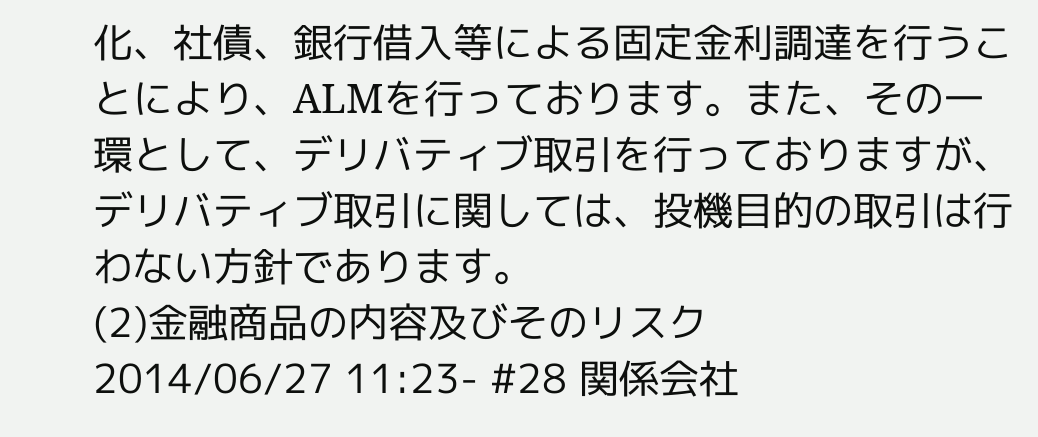化、社債、銀行借入等による固定金利調達を行うことにより、ALMを行っております。また、その一環として、デリバティブ取引を行っておりますが、デリバティブ取引に関しては、投機目的の取引は行わない方針であります。
(2)金融商品の内容及びそのリスク
2014/06/27 11:23- #28 関係会社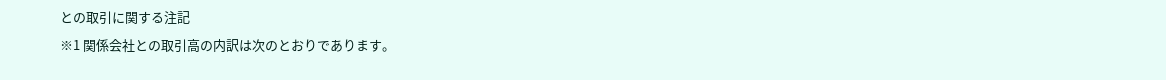との取引に関する注記
※1 関係会社との取引高の内訳は次のとおりであります。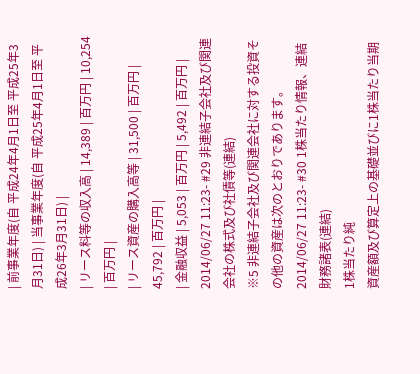| 前事業年度(自 平成24年4月1日至 平成25年3月31日) | 当事業年度(自 平成25年4月1日至 平成26年3月31日) |
| リース料等の収入高 | 14,389 | 百万円 | 10,254 | 百万円 |
| リース資産の購入高等 | 31,500 | 百万円 | 45,792 | 百万円 |
| 金融収益 | 5,053 | 百万円 | 5,492 | 百万円 |
2014/06/27 11:23- #29 非連結子会社及び関連会社の株式及び社債等(連結)
※5 非連結子会社及び関連会社に対する投資その他の資産は次のとおりであります。
2014/06/27 11:23- #30 1株当たり情報、連結財務諸表(連結)
1株当たり純
資産額及び算定上の基礎並びに1株当たり当期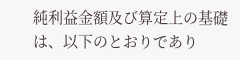純利益金額及び算定上の基礎は、以下のとおりであり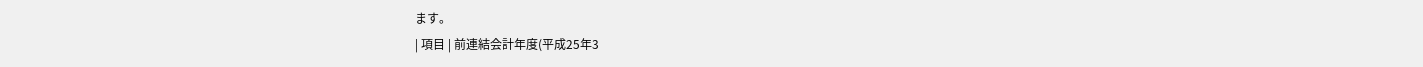ます。
| 項目 | 前連結会計年度(平成25年3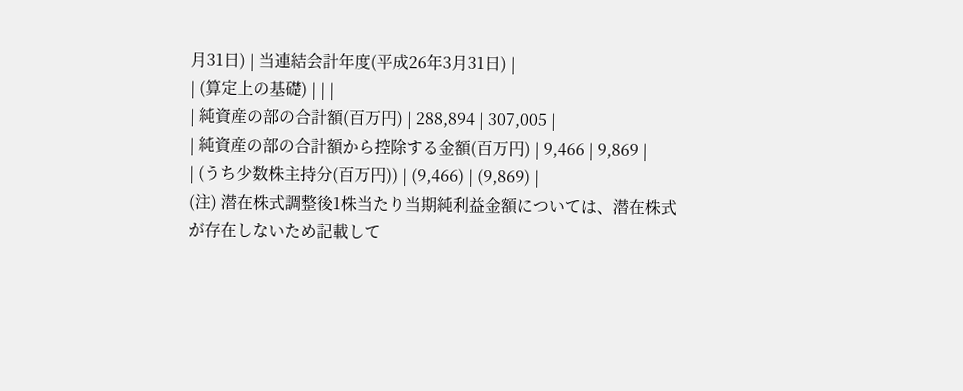月31日) | 当連結会計年度(平成26年3月31日) |
| (算定上の基礎) | | |
| 純資産の部の合計額(百万円) | 288,894 | 307,005 |
| 純資産の部の合計額から控除する金額(百万円) | 9,466 | 9,869 |
| (うち少数株主持分(百万円)) | (9,466) | (9,869) |
(注) 潜在株式調整後1株当たり当期純利益金額については、潜在株式が存在しないため記載して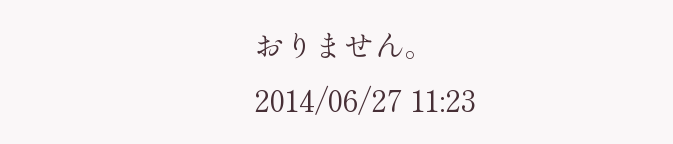おりません。
2014/06/27 11:23